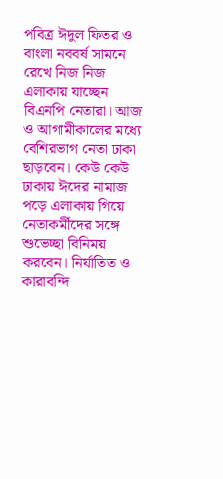পবিত্র ঈদুল ফিতর ও বাংলা নববর্ষ সামনে রেখে নিজ নিজ এলাকায় যাচ্ছেন বিএনপি নেতারা। আজ ও আগামীকালের মধ্যে বেশিরভাগ নেতা ঢাকা ছাড়বেন। কেউ কেউ ঢাকায় ঈদের নামাজ পড়ে এলাকায় গিয়ে নেতাকর্মীদের সঙ্গে শুভেচ্ছা বিনিময় করবেন। নির্যাতিত ও কারাবন্দি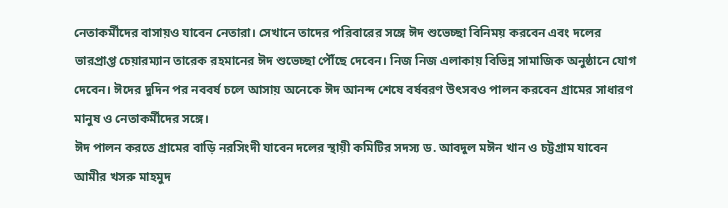নেতাকর্মীদের বাসায়ও যাবেন নেতারা। সেখানে তাদের পরিবারের সঙ্গে ঈদ শুভেচ্ছা বিনিময় করবেন এবং দলের ভারপ্রাপ্ত চেয়ারম্যান তারেক রহমানের ঈদ শুভেচ্ছা পৌঁছে দেবেন। নিজ নিজ এলাকায় বিভিন্ন সামাজিক অনুষ্ঠানে যোগ দেবেন। ঈদের দুদিন পর নববর্ষ চলে আসায় অনেকে ঈদ আনন্দ শেষে বর্ষবরণ উৎসবও পালন করবেন গ্রামের সাধারণ মানুষ ও নেতাকর্মীদের সঙ্গে।
ঈদ পালন করতে গ্রামের বাড়ি নরসিংদী যাবেন দলের স্থায়ী কমিটির সদস্য ড. আবদুল মঈন খান ও চট্টগ্রাম যাবেন আমীর খসরু মাহমুদ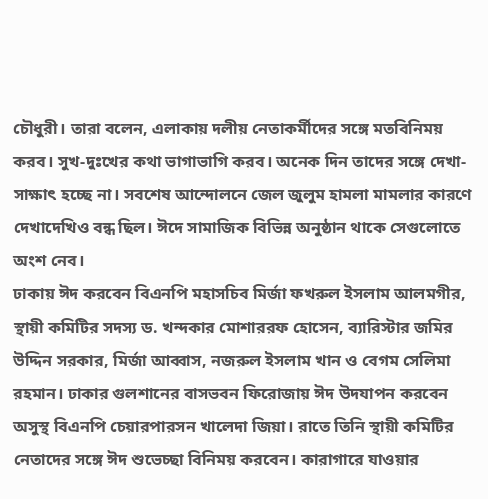চৌধুরী। তারা বলেন, এলাকায় দলীয় নেতাকর্মীদের সঙ্গে মতবিনিময় করব। সুখ-দুঃখের কথা ভাগাভাগি করব। অনেক দিন তাদের সঙ্গে দেখা-সাক্ষাৎ হচ্ছে না। সবশেষ আন্দোলনে জেল জুলুম হামলা মামলার কারণে দেখাদেখিও বন্ধ ছিল। ঈদে সামাজিক বিভিন্ন অনুষ্ঠান থাকে সেগুলোতে অংশ নেব।
ঢাকায় ঈদ করবেন বিএনপি মহাসচিব মির্জা ফখরুল ইসলাম আলমগীর, স্থায়ী কমিটির সদস্য ড. খন্দকার মোশাররফ হোসেন, ব্যারিস্টার জমির উদ্দিন সরকার, মির্জা আব্বাস, নজরুল ইসলাম খান ও বেগম সেলিমা রহমান। ঢাকার গুলশানের বাসভবন ফিরোজায় ঈদ উদযাপন করবেন অসুস্থ বিএনপি চেয়ারপারসন খালেদা জিয়া। রাতে তিনি স্থায়ী কমিটির নেতাদের সঙ্গে ঈদ শুভেচ্ছা বিনিময় করবেন। কারাগারে যাওয়ার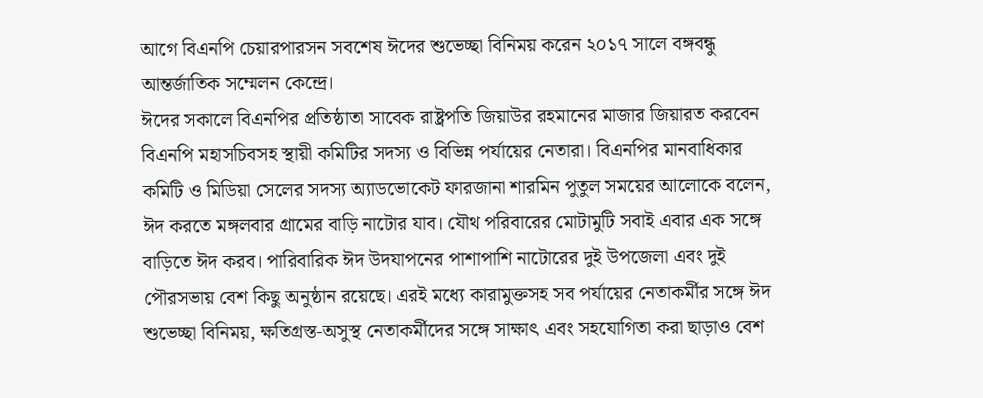আগে বিএনপি চেয়ারপারসন সবশেষ ঈদের শুভেচ্ছা বিনিময় করেন ২০১৭ সালে বঙ্গবন্ধু আন্তর্জাতিক সম্মেলন কেন্দ্রে।
ঈদের সকালে বিএনপির প্রতিষ্ঠাতা সাবেক রাষ্ট্রপতি জিয়াউর রহমানের মাজার জিয়ারত করবেন বিএনপি মহাসচিবসহ স্থায়ী কমিটির সদস্য ও বিভিন্ন পর্যায়ের নেতারা। বিএনপির মানবাধিকার কমিটি ও মিডিয়া সেলের সদস্য অ্যাডভোকেট ফারজানা শারমিন পুতুল সময়ের আলোকে বলেন, ঈদ করতে মঙ্গলবার গ্রামের বাড়ি নাটোর যাব। যৌথ পরিবারের মোটামুটি সবাই এবার এক সঙ্গে বাড়িতে ঈদ করব। পারিবারিক ঈদ উদযাপনের পাশাপাশি নাটোরের দুই উপজেলা এবং দুই পৌরসভায় বেশ কিছু অনুষ্ঠান রয়েছে। এরই মধ্যে কারামুক্তসহ সব পর্যায়ের নেতাকর্মীর সঙ্গে ঈদ শুভেচ্ছা বিনিময়, ক্ষতিগ্রস্ত-অসুস্থ নেতাকর্মীদের সঙ্গে সাক্ষাৎ এবং সহযোগিতা করা ছাড়াও বেশ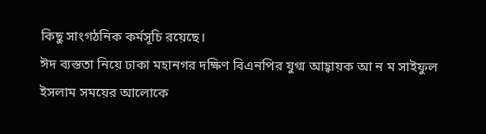কিছু সাংগঠনিক কর্মসূচি রয়েছে।
ঈদ ব্যস্ততা নিয়ে ঢাকা মহানগর দক্ষিণ বিএনপির যুগ্ম আহ্বায়ক আ ন ম সাইফুল ইসলাম সময়ের আলোকে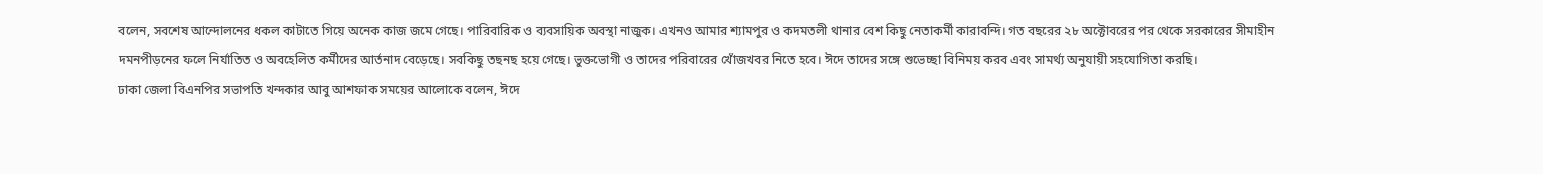বলেন, সবশেষ আন্দোলনের ধকল কাটাতে গিয়ে অনেক কাজ জমে গেছে। পারিবারিক ও ব্যবসায়িক অবস্থা নাজুক। এখনও আমার শ্যামপুর ও কদমতলী থানার বেশ কিছু নেতাকর্মী কারাবন্দি। গত বছরের ২৮ অক্টোবরের পর থেকে সরকারের সীমাহীন দমনপীড়নের ফলে নির্যাতিত ও অবহেলিত কর্মীদের আর্তনাদ বেড়েছে। সবকিছু তছনছ হয়ে গেছে। ভুক্তভোগী ও তাদের পরিবারের খোঁজখবর নিতে হবে। ঈদে তাদের সঙ্গে শুভেচ্ছা বিনিময় করব এবং সামর্থ্য অনুযায়ী সহযোগিতা করছি।
ঢাকা জেলা বিএনপির সভাপতি খন্দকার আবু আশফাক সময়ের আলোকে বলেন, ঈদে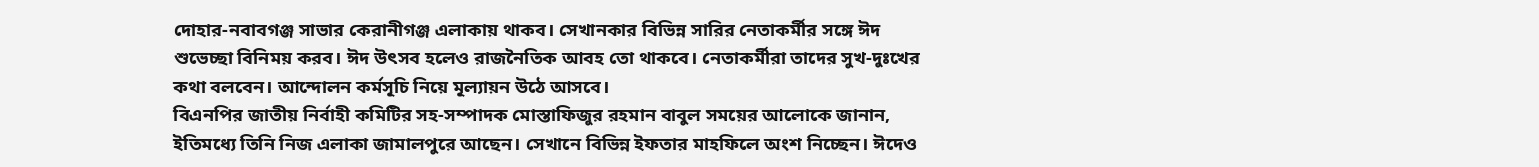দোহার-নবাবগঞ্জ সাভার কেরানীগঞ্জ এলাকায় থাকব। সেখানকার বিভিন্ন সারির নেতাকর্মীর সঙ্গে ঈদ শুভেচ্ছা বিনিময় করব। ঈদ উৎসব হলেও রাজনৈতিক আবহ তো থাকবে। নেতাকর্মীরা তাদের সুখ-দুঃখের কথা বলবেন। আন্দোলন কর্মসূচি নিয়ে মূল্যায়ন উঠে আসবে।
বিএনপির জাতীয় নির্বাহী কমিটির সহ-সম্পাদক মোস্তাফিজুর রহমান বাবুল সময়ের আলোকে জানান, ইতিমধ্যে তিনি নিজ এলাকা জামালপুরে আছেন। সেখানে বিভিন্ন ইফতার মাহফিলে অংশ নিচ্ছেন। ঈদেও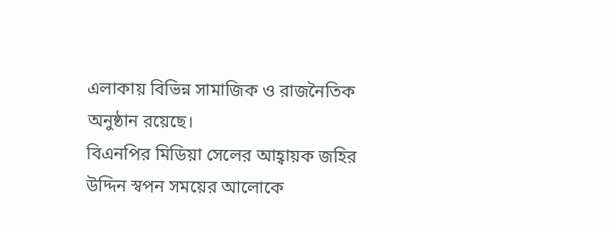এলাকায় বিভিন্ন সামাজিক ও রাজনৈতিক অনুষ্ঠান রয়েছে।
বিএনপির মিডিয়া সেলের আহ্বায়ক জহির উদ্দিন স্বপন সময়ের আলোকে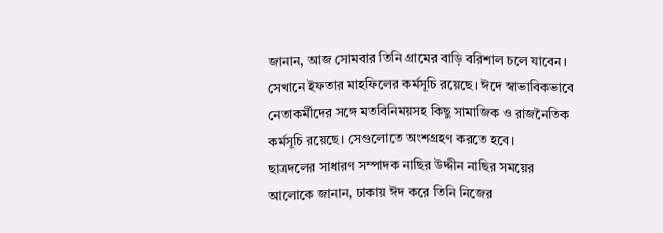জানান, আজ সোমবার তিনি গ্রামের বাড়ি বরিশাল চলে যাবেন। সেখানে ইফতার মাহফিলের কর্মসূচি রয়েছে। ঈদে স্বাভাবিকভাবে নেতাকর্মীদের সঙ্গে মতবিনিময়সহ কিছু সামাজিক ও রাজনৈতিক কর্মসূচি রয়েছে। সেগুলোতে অংশগ্রহণ করতে হবে।
ছাত্রদলের সাধারণ সম্পাদক নাছির উদ্দীন নাছির সময়ের আলোকে জানান, ঢাকায় ঈদ করে তিনি নিজের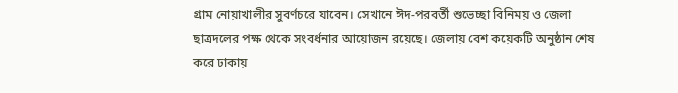গ্রাম নোয়াখালীর সুবর্ণচরে যাবেন। সেখানে ঈদ-পরবর্তী শুভেচ্ছা বিনিময় ও জেলা ছাত্রদলের পক্ষ থেকে সংবর্ধনার আয়োজন রয়েছে। জেলায় বেশ কয়েকটি অনুষ্ঠান শেষ করে ঢাকায়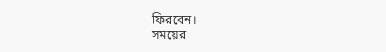ফিরবেন।
সময়ের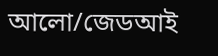আলো/জেডআই